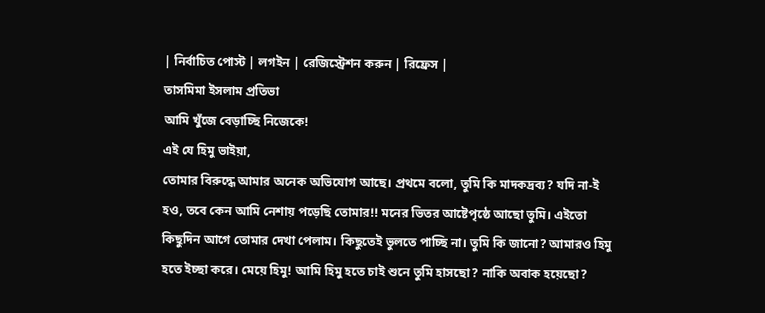| নির্বাচিত পোস্ট | লগইন | রেজিস্ট্রেশন করুন | রিফ্রেস |
তাসমিমা ইসলাম প্রতিভা
আমি খুঁজে বেড়াচ্ছি নিজেকে!
এই যে হিমু ভাইয়া,
তোমার বিরুদ্ধে আমার অনেক অভিযোগ আছে। প্রথমে বলো, তুমি কি মাদকদ্রব্য? যদি না-ই হও, তবে কেন আমি নেশায় পড়েছি তোমার!! মনের ভিতর আষ্টেপৃষ্ঠে আছো তুমি। এইতো কিছুদিন আগে তোমার দেখা পেলাম। কিছুতেই ভুলতে পাচ্ছি না। তুমি কি জানো? আমারও হিমু হতে ইচ্ছা করে। মেয়ে হিমু! আমি হিমু হতে চাই শুনে তুমি হাসছো? নাকি অবাক হয়েছো?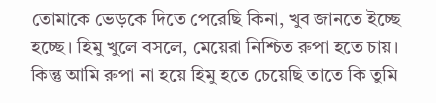তোমাকে ভেড়কে দিতে পেরেছি কিনা, খুব জানতে ইচ্ছে হচ্ছে। হিমু খুলে বসলে, মেয়েরা নিশ্চিত রুপা হতে চায়। কিন্তু আমি রুপা না হয়ে হিমু হতে চেয়েছি তাতে কি তুমি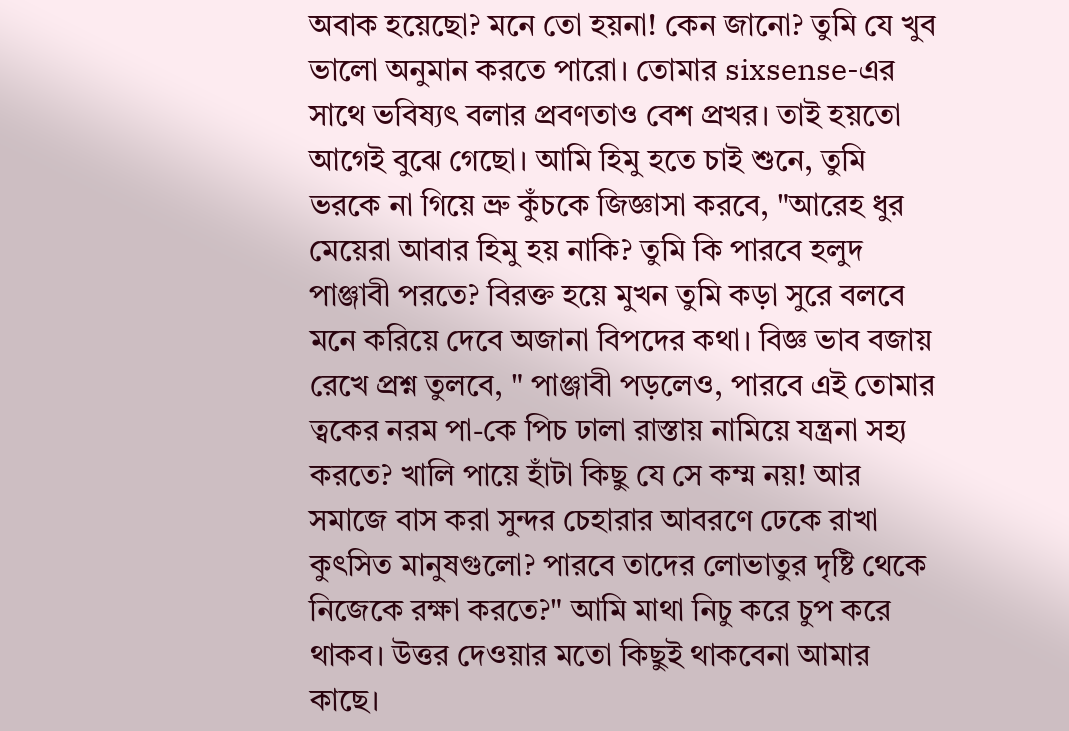অবাক হয়েছো? মনে তো হয়না! কেন জানো? তুমি যে খুব ভালো অনুমান করতে পারো। তোমার sixsense-এর সাথে ভবিষ্যৎ বলার প্রবণতাও বেশ প্রখর। তাই হয়তো আগেই বুঝে গেছো। আমি হিমু হতে চাই শুনে, তুমি ভরকে না গিয়ে ভ্রু কুঁচকে জিজ্ঞাসা করবে, "আরেহ ধুর মেয়েরা আবার হিমু হয় নাকি? তুমি কি পারবে হলুদ পাঞ্জাবী পরতে? বিরক্ত হয়ে মুখন তুমি কড়া সুরে বলবে মনে করিয়ে দেবে অজানা বিপদের কথা। বিজ্ঞ ভাব বজায় রেখে প্রশ্ন তুলবে, " পাঞ্জাবী পড়লেও, পারবে এই তোমার ত্বকের নরম পা-কে পিচ ঢালা রাস্তায় নামিয়ে যন্ত্রনা সহ্য করতে? খালি পায়ে হাঁটা কিছু যে সে কম্ম নয়! আর সমাজে বাস করা সুন্দর চেহারার আবরণে ঢেকে রাখা কুৎসিত মানুষগুলো? পারবে তাদের লোভাতুর দৃষ্টি থেকে নিজেকে রক্ষা করতে?" আমি মাথা নিচু করে চুপ করে থাকব। উত্তর দেওয়ার মতো কিছুই থাকবেনা আমার কাছে।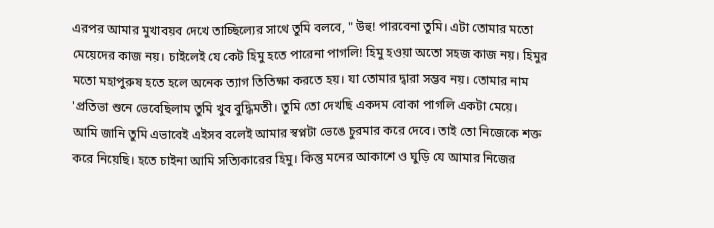এরপর আমার মুখাবয়ব দেখে তাচ্ছিল্যের সাথে তুমি বলবে, " উহু! পারবেনা তুমি। এটা তোমার মতো মেয়েদের কাজ নয়। চাইলেই যে কেট হিমু হতে পারেনা পাগলি! হিমু হওয়া অতো সহজ কাজ নয়। হিমুর মতো মহাপুরুষ হতে হলে অনেক ত্যাগ তিতিক্ষা করতে হয়। যা তোমার দ্বারা সম্ভব নয়। তোমার নাম 'প্রতিভা শুনে ভেবেছিলাম তুমি খুব বুদ্ধিমতী। তুমি তো দেখছি একদম বোকা পাগলি একটা মেয়ে।
আমি জানি তুমি এভাবেই এইসব বলেই আমার স্বপ্নটা ভেঙে চুরমার করে দেবে। তাই তো নিজেকে শক্ত করে নিয়েছি। হতে চাইনা আমি সত্যিকারের হিমু। কিন্তু মনের আকাশে ও ঘুড়ি যে আমার নিজের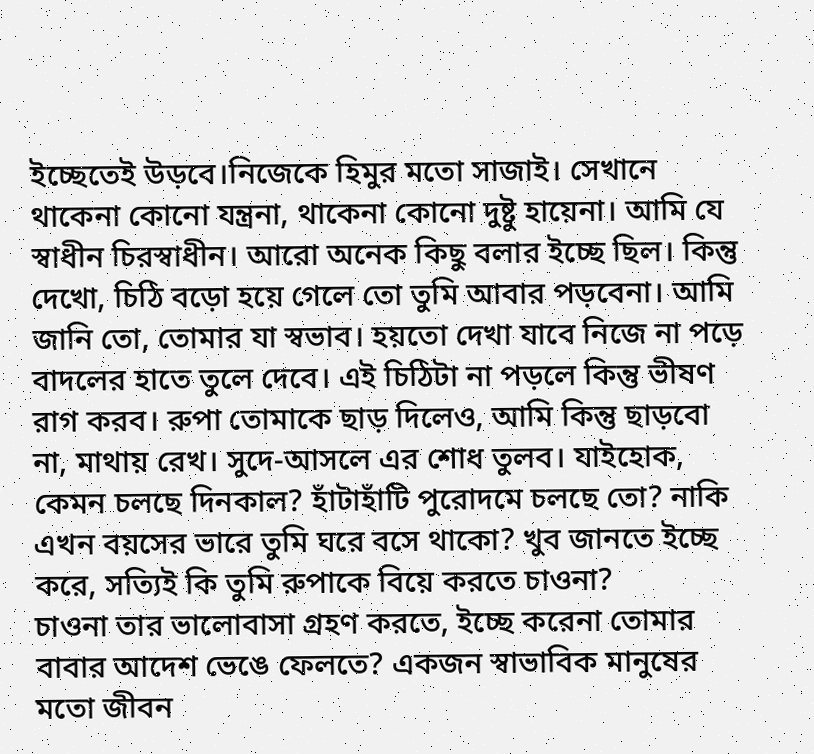ইচ্ছেতেই উড়বে।নিজেকে হিমুর মতো সাজাই। সেখানে থাকেনা কোনো যন্ত্রনা, থাকেনা কোনো দুষ্টু হায়েনা। আমি যে স্বাধীন চিরস্বাধীন। আরো অনেক কিছু বলার ইচ্ছে ছিল। কিন্তু দেখো, চিঠি বড়ো হয়ে গেলে তো তুমি আবার পড়বেনা। আমি জানি তো, তোমার যা স্বভাব। হয়তো দেখা যাবে নিজে না পড়ে বাদলের হাতে তুলে দেবে। এই চিঠিটা না পড়লে কিন্তু ভীষণ রাগ করব। রুপা তোমাকে ছাড় দিলেও, আমি কিন্তু ছাড়বো না, মাথায় রেখ। সুদে-আসলে এর শোধ তুলব। যাইহোক, কেমন চলছে দিনকাল? হাঁটাহাঁটি পুরোদমে চলছে তো? নাকি এখন বয়সের ভারে তুমি ঘরে বসে থাকো? খুব জানতে ইচ্ছে করে, সত্যিই কি তুমি রুপাকে বিয়ে করতে চাওনা?
চাওনা তার ভালোবাসা গ্রহণ করতে, ইচ্ছে করেনা তোমার বাবার আদেশ ভেঙে ফেলতে? একজন স্বাভাবিক মানুষের মতো জীবন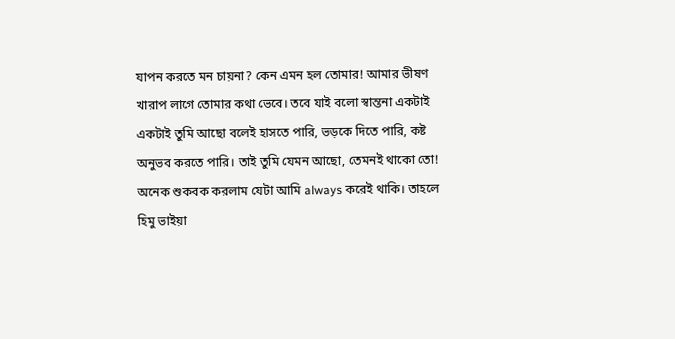যাপন করতে মন চায়না? কেন এমন হল তোমার! আমার ভীষণ খারাপ লাগে তোমার কথা ভেবে। তবে যাই বলো স্বান্তনা একটাই একটাই তুমি আছো বলেই হাসতে পারি, ভড়কে দিতে পারি, কষ্ট
অনুভব করতে পারি। তাই তুমি যেমন আছো, তেমনই থাকো তো! অনেক শুকবক করলাম যেটা আমি always করেই থাকি। তাহলে হিমু ভাইয়া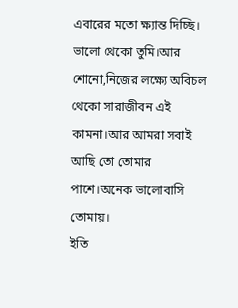এবারের মতো ক্ষ্যান্ত দিচ্ছি। ভালো থেকো তুমি।আর শোনো,নিজের লক্ষ্যে অবিচল থেকো সারাজীবন এই কামনা।আর আমরা সবাই আছি তো তোমার পাশে।অনেক ভালোবাসি তোমায়।
ইতি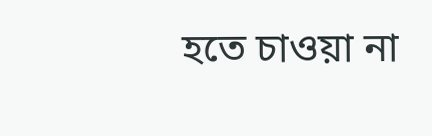হতে চাওয়া না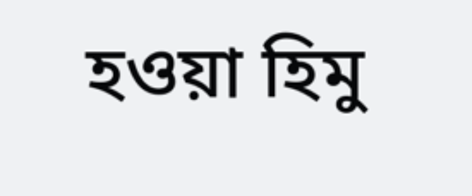হওয়া হিমু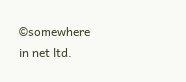©somewhere in net ltd.